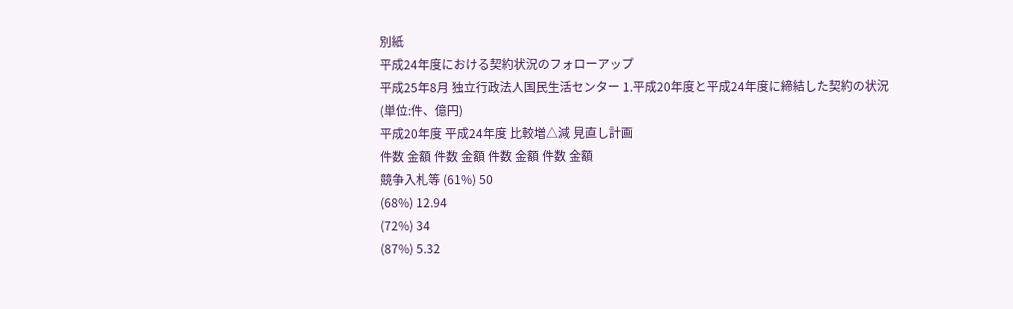別紙
平成24年度における契約状況のフォローアップ
平成25年8月 独立行政法人国民生活センター 1.平成20年度と平成24年度に締結した契約の状況
(単位:件、億円)
平成20年度 平成24年度 比較増△減 見直し計画
件数 金額 件数 金額 件数 金額 件数 金額
競争入札等 (61%) 50
(68%) 12.94
(72%) 34
(87%) 5.32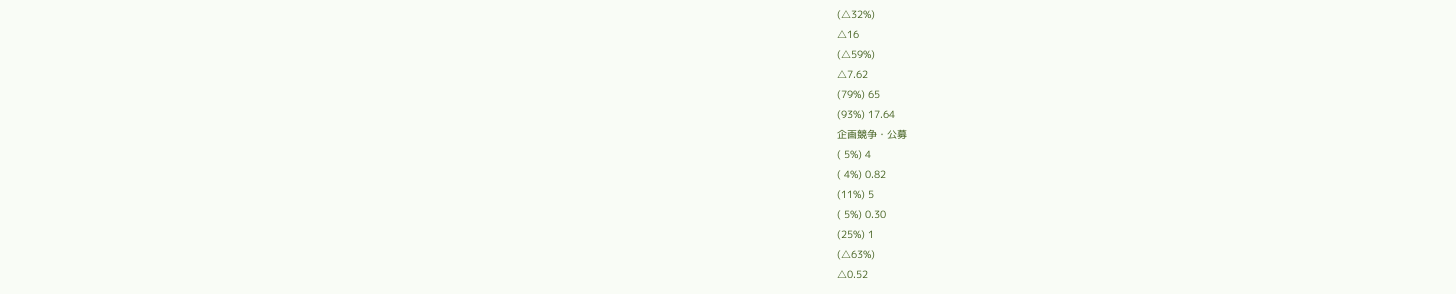(△32%)
△16
(△59%)
△7.62
(79%) 65
(93%) 17.64
企画競争・公募
( 5%) 4
( 4%) 0.82
(11%) 5
( 5%) 0.30
(25%) 1
(△63%)
△0.52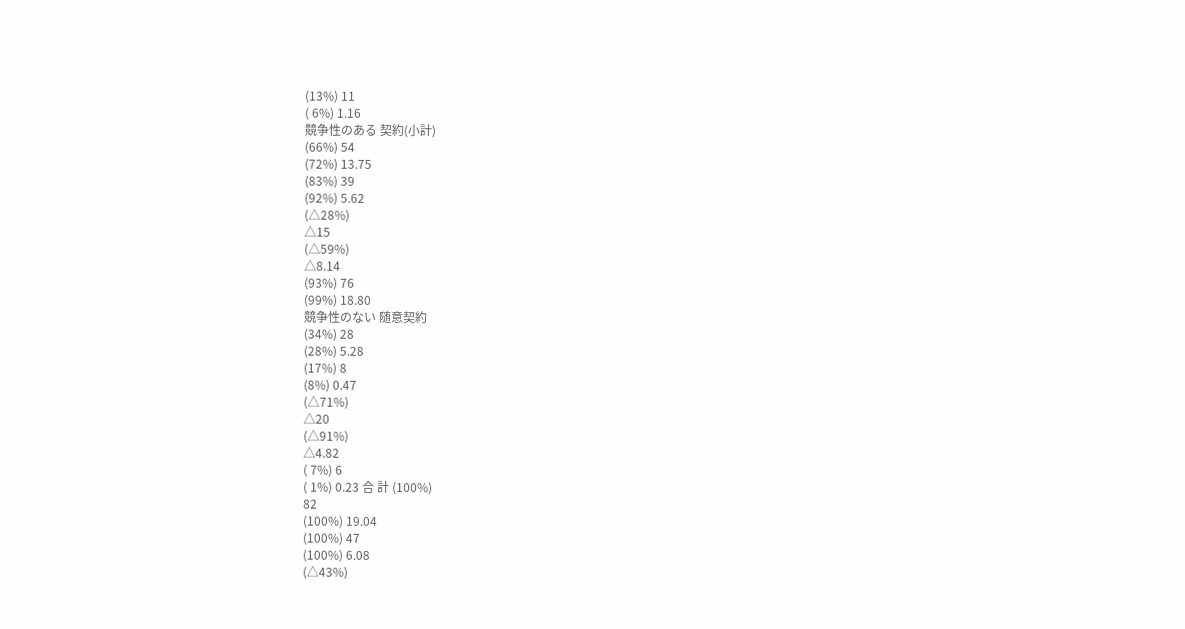(13%) 11
( 6%) 1.16
競争性のある 契約(小計)
(66%) 54
(72%) 13.75
(83%) 39
(92%) 5.62
(△28%)
△15
(△59%)
△8.14
(93%) 76
(99%) 18.80
競争性のない 随意契約
(34%) 28
(28%) 5.28
(17%) 8
(8%) 0.47
(△71%)
△20
(△91%)
△4.82
( 7%) 6
( 1%) 0.23 合 計 (100%)
82
(100%) 19.04
(100%) 47
(100%) 6.08
(△43%)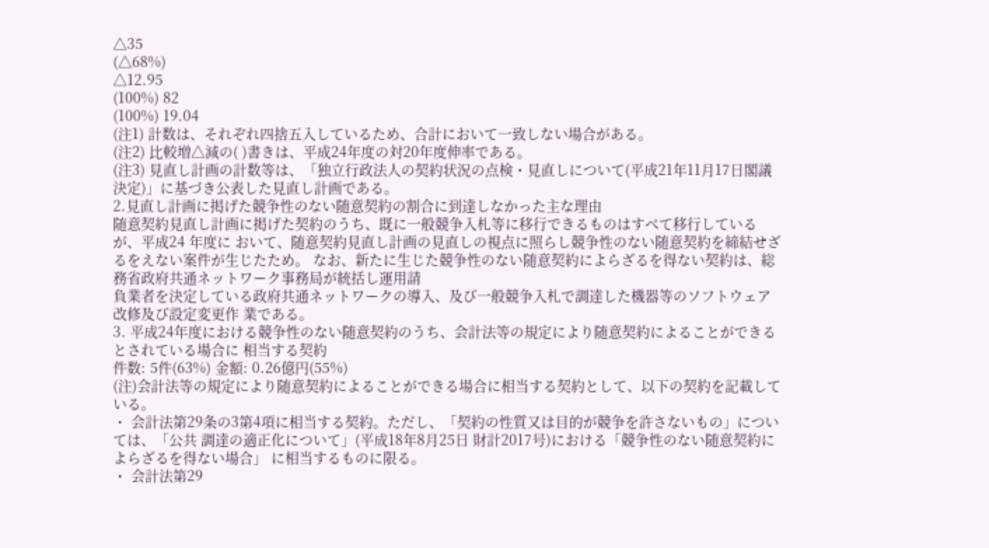△35
(△68%)
△12.95
(100%) 82
(100%) 19.04
(注1) 計数は、それぞれ四捨五入しているため、合計において一致しない場合がある。
(注2) 比較増△減の( )書きは、平成24年度の対20年度伸率である。
(注3) 見直し計画の計数等は、「独立行政法人の契約状況の点検・見直しについて(平成21年11月17日閣議決定)」に基づき公表した見直し計画である。
2.見直し計画に掲げた競争性のない随意契約の割合に到達しなかった主な理由
随意契約見直し計画に掲げた契約のうち、既に一般競争入札等に移行できるものはすべて移行しているが、平成24 年度に おいて、随意契約見直し計画の見直しの視点に照らし競争性のない随意契約を締結せざるをえない案件が生じたため。 なお、新たに生じた競争性のない随意契約によらざるを得ない契約は、総務省政府共通ネットワーク事務局が統括し運用請
負業者を決定している政府共通ネットワークの導入、及び一般競争入札で調達した機器等のソフトウェア改修及び設定変更作 業である。
3. 平成24年度における競争性のない随意契約のうち、会計法等の規定により随意契約によることができるとされている場合に 相当する契約
件数: 5件(63%) 金額: 0.26億円(55%)
(注)会計法等の規定により随意契約によることができる場合に相当する契約として、以下の契約を記載している。
・ 会計法第29条の3第4項に相当する契約。ただし、「契約の性質又は目的が競争を許さないもの」については、「公共 調達の適正化について」(平成18年8月25日 財計2017号)における「競争性のない随意契約によらざるを得ない場合」 に相当するものに限る。
・ 会計法第29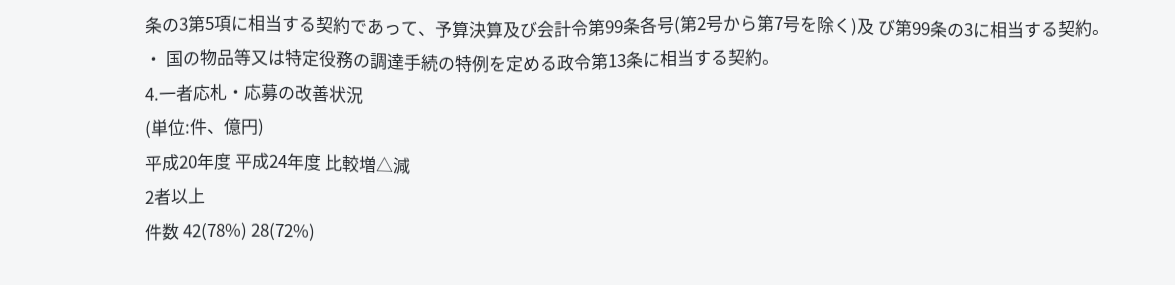条の3第5項に相当する契約であって、予算決算及び会計令第99条各号(第2号から第7号を除く)及 び第99条の3に相当する契約。
・ 国の物品等又は特定役務の調達手続の特例を定める政令第13条に相当する契約。
4.一者応札・応募の改善状況
(単位:件、億円)
平成20年度 平成24年度 比較増△減
2者以上
件数 42(78%) 28(72%)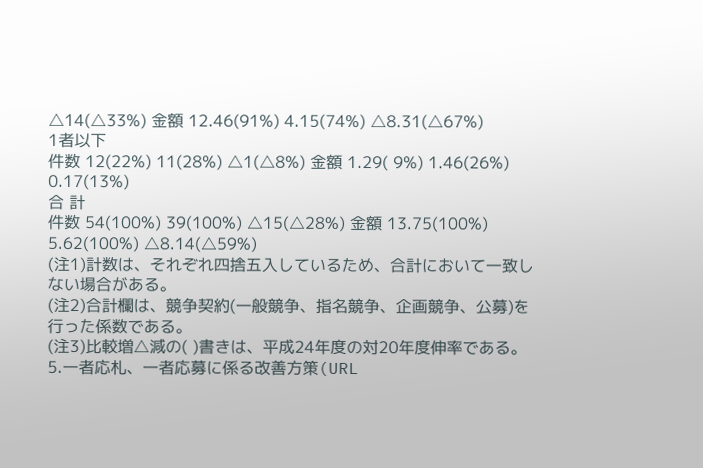△14(△33%) 金額 12.46(91%) 4.15(74%) △8.31(△67%)
1者以下
件数 12(22%) 11(28%) △1(△8%) 金額 1.29( 9%) 1.46(26%) 0.17(13%)
合 計
件数 54(100%) 39(100%) △15(△28%) 金額 13.75(100%) 5.62(100%) △8.14(△59%)
(注1)計数は、それぞれ四捨五入しているため、合計において一致しない場合がある。
(注2)合計欄は、競争契約(一般競争、指名競争、企画競争、公募)を行った係数である。
(注3)比較増△減の( )書きは、平成24年度の対20年度伸率である。
5.一者応札、一者応募に係る改善方策(URL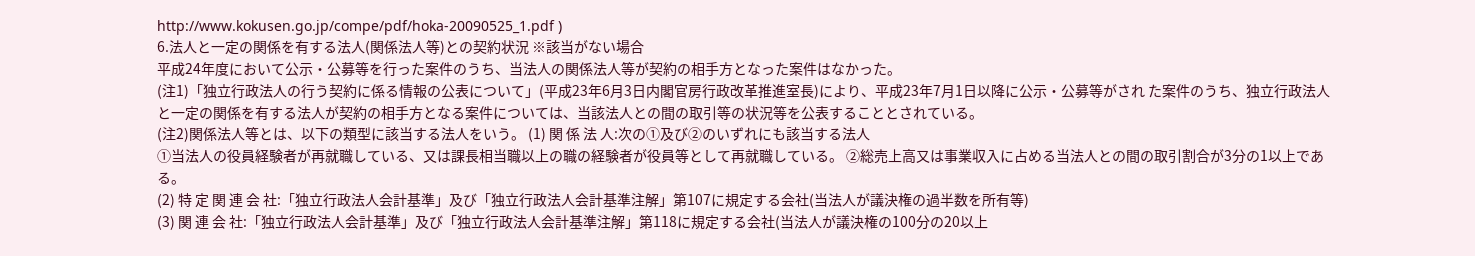http://www.kokusen.go.jp/compe/pdf/hoka-20090525_1.pdf )
6.法人と一定の関係を有する法人(関係法人等)との契約状況 ※該当がない場合
平成24年度において公示・公募等を行った案件のうち、当法人の関係法人等が契約の相手方となった案件はなかった。
(注1)「独立行政法人の行う契約に係る情報の公表について」(平成23年6月3日内閣官房行政改革推進室長)により、平成23年7月1日以降に公示・公募等がされ た案件のうち、独立行政法人と一定の関係を有する法人が契約の相手方となる案件については、当該法人との間の取引等の状況等を公表することとされている。
(注2)関係法人等とは、以下の類型に該当する法人をいう。 (1) 関 係 法 人:次の①及び②のいずれにも該当する法人
①当法人の役員経験者が再就職している、又は課長相当職以上の職の経験者が役員等として再就職している。 ②総売上高又は事業収入に占める当法人との間の取引割合が3分の1以上である。
(2) 特 定 関 連 会 社:「独立行政法人会計基準」及び「独立行政法人会計基準注解」第107に規定する会社(当法人が議決権の過半数を所有等)
(3) 関 連 会 社:「独立行政法人会計基準」及び「独立行政法人会計基準注解」第118に規定する会社(当法人が議決権の100分の20以上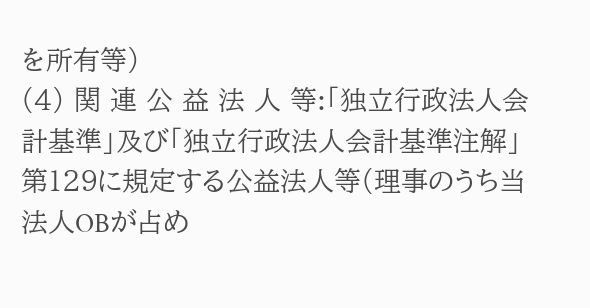を所有等)
(4) 関 連 公 益 法 人 等:「独立行政法人会計基準」及び「独立行政法人会計基準注解」第129に規定する公益法人等(理事のうち当法人OBが占め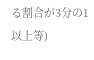る割合が3分の1以上等)